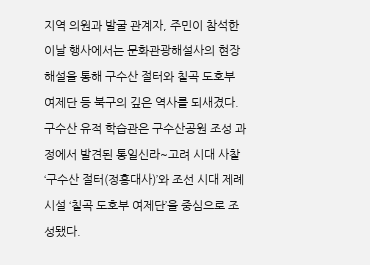지역 의원과 발굴 관계자, 주민이 참석한 이날 행사에서는 문화관광해설사의 현장 해설을 통해 구수산 절터와 칠곡 도호부 여제단 등 북구의 깊은 역사를 되새겼다.
구수산 유적 학습관은 구수산공원 조성 과정에서 발견된 통일신라~고려 시대 사찰 ‘구수산 절터(정흥대사)’와 조선 시대 제례 시설 ‘칠곡 도호부 여제단’을 중심으로 조성됐다.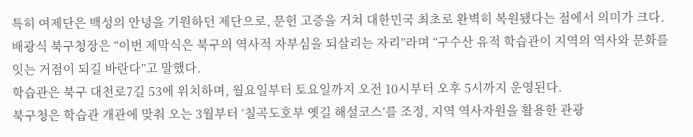특히 여제단은 백성의 안녕을 기원하던 제단으로, 문헌 고증을 거쳐 대한민국 최초로 완벽히 복원됐다는 점에서 의미가 크다.
배광식 북구청장은 “이번 제막식은 북구의 역사적 자부심을 되살리는 자리”라며 “구수산 유적 학습관이 지역의 역사와 문화를 잇는 거점이 되길 바란다”고 말했다.
학습관은 북구 대천로7길 53에 위치하며, 월요일부터 토요일까지 오전 10시부터 오후 5시까지 운영된다.
북구청은 학습관 개관에 맞춰 오는 3월부터 ‘칠곡도호부 옛길 해설코스’를 조정, 지역 역사자원을 활용한 관광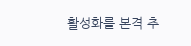활성화를 본격 추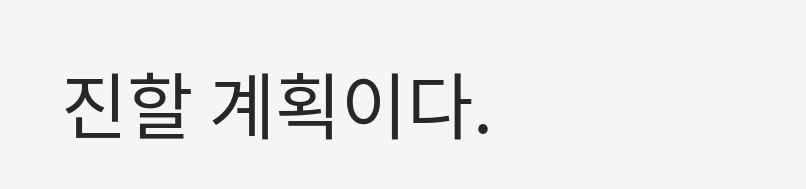진할 계획이다.